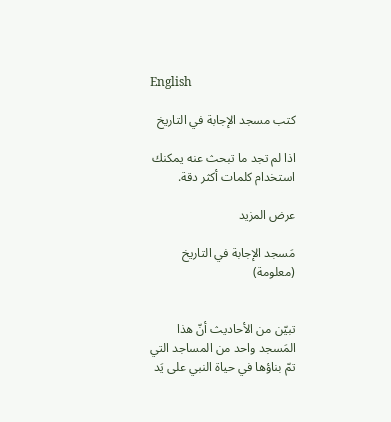English

كتب مسجد الإجابة في التاريخ

اذا لم تجد ما تبحث عنه يمكنك استخدام كلمات أكثر دقة.

عرض المزيد

مَسجد الإجابة في التاريخ (معلومة)


تبيّن من الأحاديث أنّ هذا المَسجد واحد من المساجد التي تمّ بناؤها في حياة النبي على يَد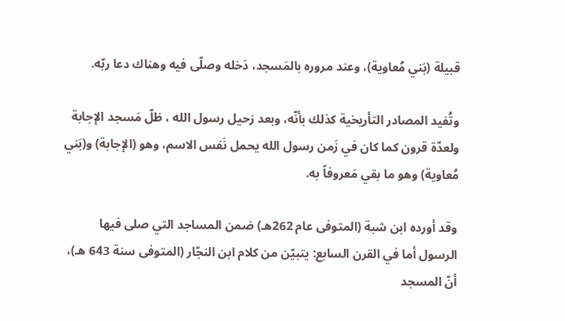قبيلة (بَني مُعاوية)، وعند مروره بالمَسجد، دَخله وصلّى فيه وهناك دعا ربّه.

وتُفيد المصادر التأريخية كذلك بأنّه، وبعد رَحيل رسول الله ، ظلّ مَسجد الإجابة ولعدّة قرون كما كان في زَمن رسول الله يحمل نَفس الاسم، وهو (الإجابة) و(بَني مُعاوية) وهو ما بقي مَعروفاً به.

وقد أورده ابن شبة (المتوفى عام 262هـ) ضمن المساجد التي صلى فيها الرسول أما في القرن السابع: يتبيّن من كلام ابن النجّار (المتوفى سنة 643 هـ)، أنّ المسجد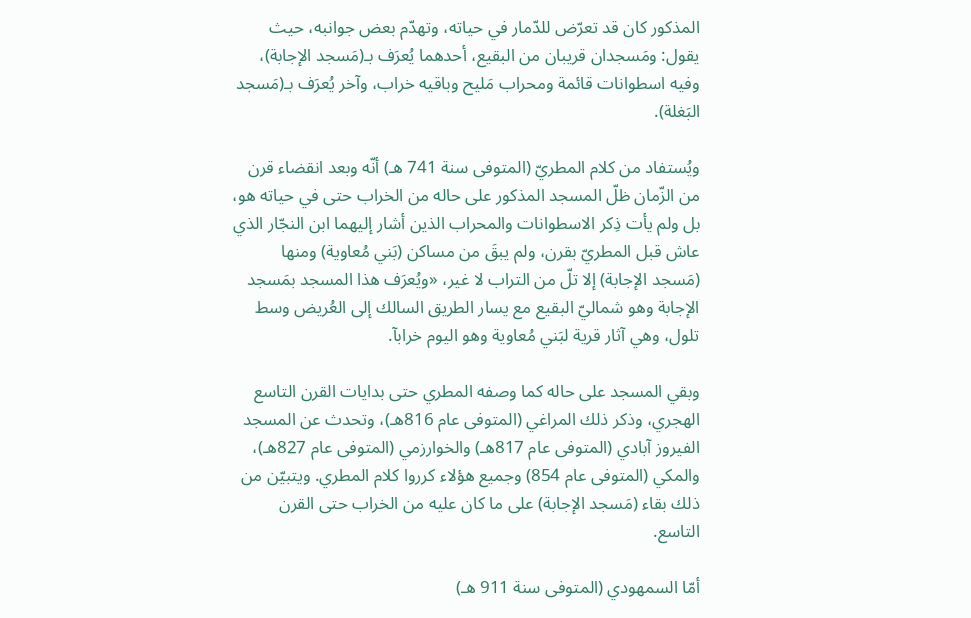المذكور كان قد تعرّض للدّمار في حياته، وتهدّم بعض جوانبه، حيث يقول: ومَسجدان قريبان من البقيع، أحدهما يُعرَف بـ(مَسجد الإجابة)، وفيه اسطوانات قائمة ومحراب مَليح وباقيه خراب، وآخر يُعرَف بـ(مَسجد البَغلة).

ويُستفاد من كلام المطريّ (المتوفى سنة 741 هـ) أنّه وبعد انقضاء قرن من الزّمان ظلّ المسجد المذكور على حاله من الخراب حتى في حياته هو، بل ولم يأت ذِكر الاسطوانات والمحراب الذين أشار إليهما ابن النجّار الذي عاش قبل المطريّ بقرن، ولم يبقَ من مساكن (بَني مُعاوية) ومنها (مَسجد الإجابة) إلا تلّ من التراب لا غير، «ويُعرَف هذا المسجد بمَسجد الإجابة وهو شماليّ البقيع مع يسار الطريق السالك إلى العُريض وسط تلول، وهي آثار قرية لبَني مُعاوية وهو اليوم خرابآ.

وبقي المسجد على حاله كما وصفه المطري حتى بدايات القرن التاسع الهجري، وذكر ذلك المراغي (المتوفى عام 816هـ)، وتحدث عن المسجد الفيروز آبادي (المتوفى عام 817هـ) والخوارزمي (المتوفى عام 827هـ)، والمكي (المتوفى عام 854) وجميع هؤلاء كرروا كلام المطري. ويتبيّن من ذلك بقاء (مَسجد الإجابة) على ما كان عليه من الخراب حتى القرن التاسع.

أمّا السمهودي (المتوفى سنة 911 هـ)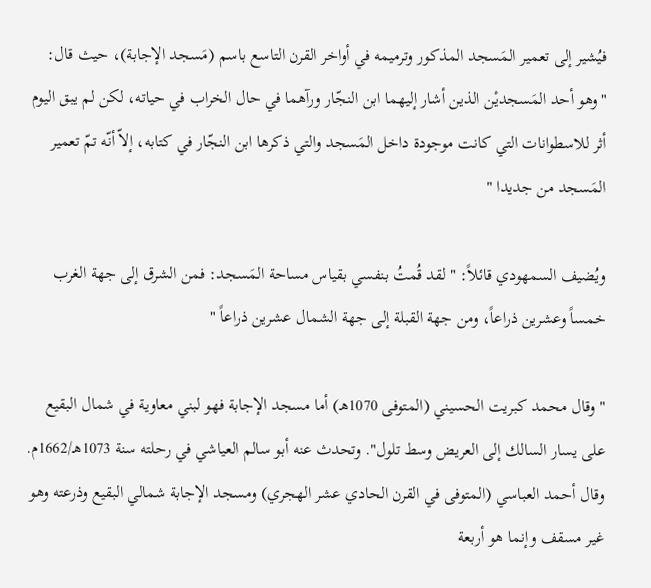فيُشير إلى تعمير المَسجد المذكور وترميمه في أواخر القرن التاسع باسم (مَسجد الإجابة)، حيث قال: "وهو أحد المَسجديْن الذين أشار إليهما ابن النجّار ورآهما في حال الخراب في حياته، لكن لم يبق اليوم أثر للاسطوانات التي كانت موجودة داخل المَسجد والتي ذكرها ابن النجّار في كتابه، إلاّ أنّه تمّ تعمير المَسجد من جديدا "

ويُضيف السمهودي قائلاً: " لقد قُمتُ بنفسي بقياس مساحة المَسجد: فمن الشرق إلى جهة الغرب خمساً وعشرين ذراعاً، ومن جهة القبلة إلى جهة الشمال عشرين ذراعاً "

" وقال محمد كبريت الحسيني (المتوفى 1070هـ) أما مسجد الإجابة فهو لبني معاوية في شمال البقيع على يسار السالك إلى العريض وسط تلول". وتحدث عنه أبو سالم العياشي في رحلته سنة 1073هـ/1662م. وقال أحمد العباسي (المتوفى في القرن الحادي عشر الهجري) ومسجد الإجابة شمالي البقيع وذرعته وهو غير مسقف وإنما هو أربعة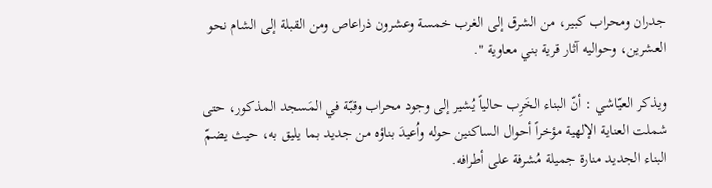جدران ومحراب كبير، من الشرق إلى الغرب خمسة وعشرون ذراعاص ومن القبلة إلى الشام نحو العشرين، وحواليه آثار قرية بني معاوية ".

ويذكر العيّاشي : أنّ البناء الخَرِب حالياً يُشير إلى وجود محراب وقبّة في المَسجد المذكور، حتى شملت العناية الإلهية مؤخراً أحوال الساكنين حوله واُعيدَ بناؤه من جديد بما يليق به، حيث يضمّ البناء الجديد منارة جميلة مُشرفة على أطرافه.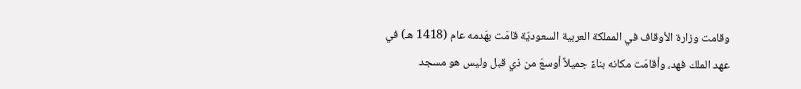وقامت وزارة الأوقاف في المملكة العربية السعوديّة قامَت بهَدمه عام (1418 هـ) في عهد الملك فهد، وأقامَت مكانه بناءً جميلاً أوسعَ من ذي قبل وليس هو مسجد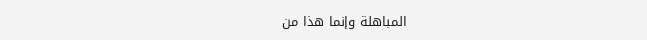المباهلة وإنما هذا من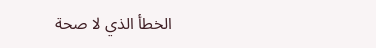الخطأ الذي لا صحة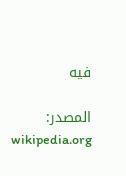فيه

المصدر: wikipedia.org